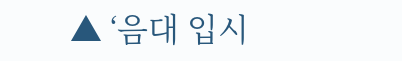▲ ‘음대 입시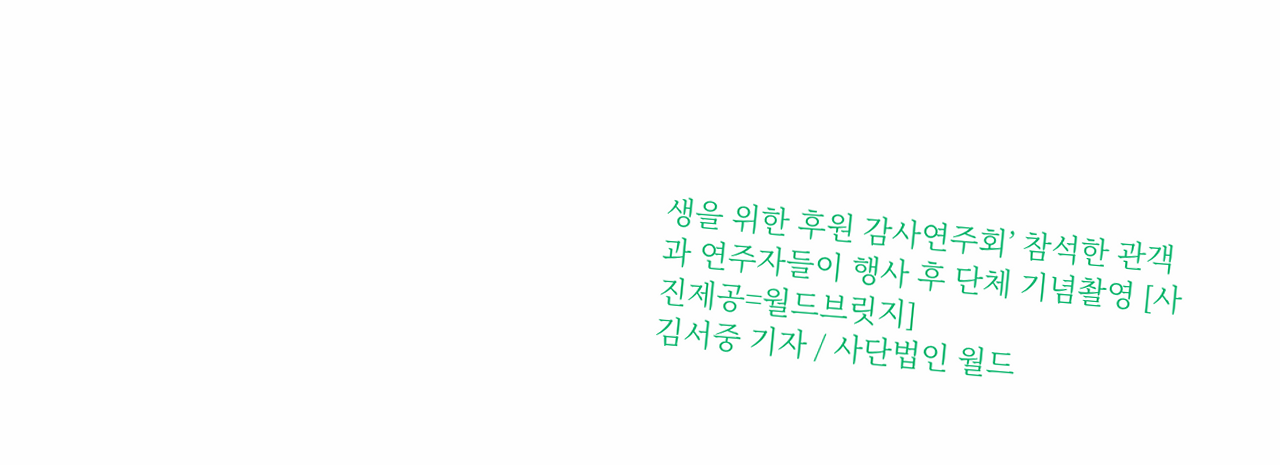생을 위한 후원 감사연주회’ 참석한 관객과 연주자들이 행사 후 단체 기념촬영 [사진제공=월드브릿지]
김서중 기자 / 사단법인 월드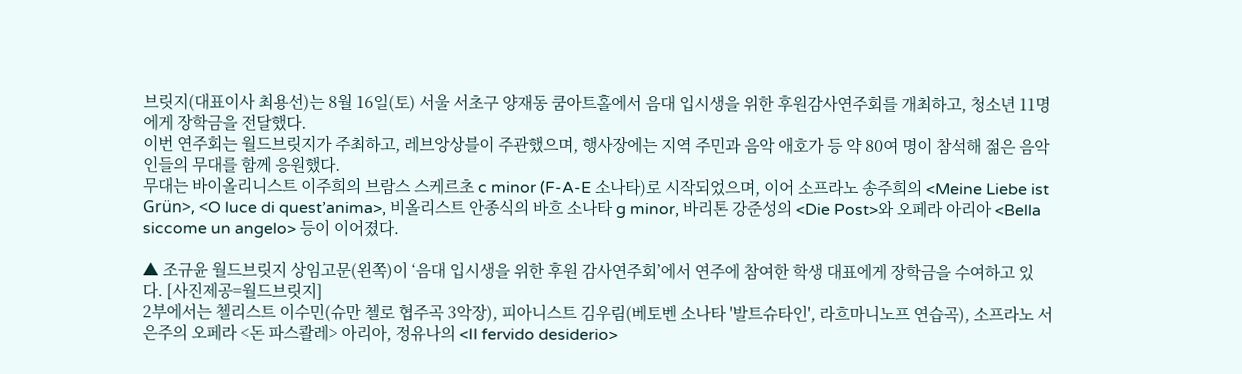브릿지(대표이사 최용선)는 8월 16일(토) 서울 서초구 양재동 쿰아트홀에서 음대 입시생을 위한 후원감사연주회를 개최하고, 청소년 11명에게 장학금을 전달했다.
이번 연주회는 월드브릿지가 주최하고, 레브앙상블이 주관했으며, 행사장에는 지역 주민과 음악 애호가 등 약 80여 명이 참석해 젊은 음악인들의 무대를 함께 응원했다.
무대는 바이올리니스트 이주희의 브람스 스케르초 c minor (F-A-E 소나타)로 시작되었으며, 이어 소프라노 송주희의 <Meine Liebe ist Grün>, <O luce di quest’anima>, 비올리스트 안종식의 바흐 소나타 g minor, 바리톤 강준성의 <Die Post>와 오페라 아리아 <Bella siccome un angelo> 등이 이어졌다.

▲ 조규윤 월드브릿지 상임고문(왼쪽)이 ‘음대 입시생을 위한 후원 감사연주회’에서 연주에 참여한 학생 대표에게 장학금을 수여하고 있다. [사진제공=월드브릿지]
2부에서는 첼리스트 이수민(슈만 첼로 협주곡 3악장), 피아니스트 김우림(베토벤 소나타 '발트슈타인', 라흐마니노프 연습곡), 소프라노 서은주의 오페라 <돈 파스콸레> 아리아, 정유나의 <Il fervido desiderio>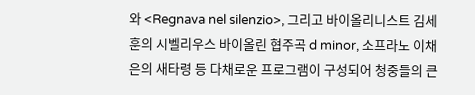와 <Regnava nel silenzio>, 그리고 바이올리니스트 김세훈의 시벨리우스 바이올린 협주곡 d minor, 소프라노 이채은의 새타령 등 다채로운 프로그램이 구성되어 청중들의 큰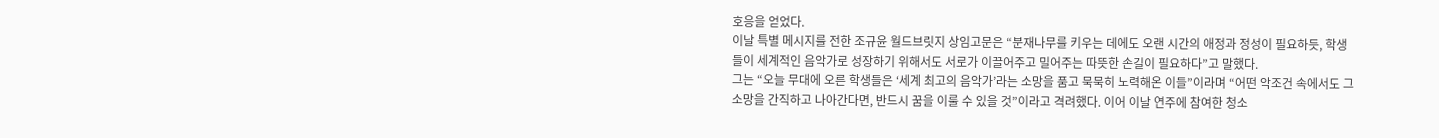호응을 얻었다.
이날 특별 메시지를 전한 조규윤 월드브릿지 상임고문은 “분재나무를 키우는 데에도 오랜 시간의 애정과 정성이 필요하듯, 학생들이 세계적인 음악가로 성장하기 위해서도 서로가 이끌어주고 밀어주는 따뜻한 손길이 필요하다”고 말했다.
그는 “오늘 무대에 오른 학생들은 ‘세계 최고의 음악가’라는 소망을 품고 묵묵히 노력해온 이들”이라며 “어떤 악조건 속에서도 그 소망을 간직하고 나아간다면, 반드시 꿈을 이룰 수 있을 것”이라고 격려했다. 이어 이날 연주에 참여한 청소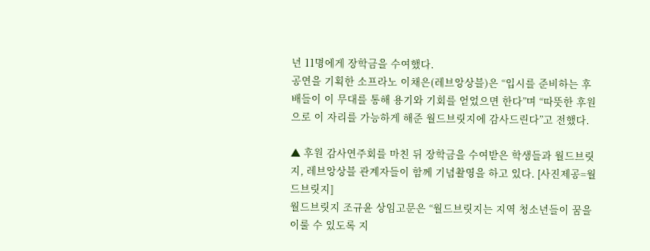년 11명에게 장학금을 수여했다.
공연을 기획한 소프라노 이채은(레브앙상블)은 “입시를 준비하는 후배들이 이 무대를 통해 용기와 기회를 얻었으면 한다”며 “따뜻한 후원으로 이 자리를 가능하게 해준 월드브릿지에 감사드린다”고 전했다.

▲ 후원 감사연주회를 마친 뒤 장학금을 수여받은 학생들과 월드브릿지, 레브앙상블 관계자들이 함께 기념촬영을 하고 있다. [사진제공=월드브릿지]
월드브릿지 조규윤 상임고문은 “월드브릿지는 지역 청소년들이 꿈을 이룰 수 있도록 지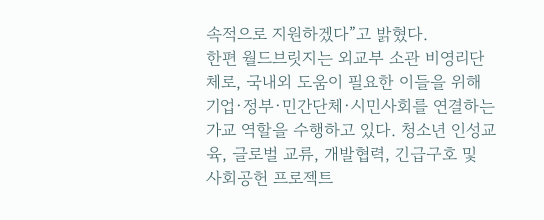속적으로 지원하겠다”고 밝혔다.
한편 월드브릿지는 외교부 소관 비영리단체로, 국내외 도움이 필요한 이들을 위해 기업·정부·민간단체·시민사회를 연결하는 가교 역할을 수행하고 있다. 청소년 인성교육, 글로벌 교류, 개발협력, 긴급구호 및 사회공헌 프로젝트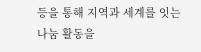등을 통해 지역과 세계를 잇는 나눔 활동을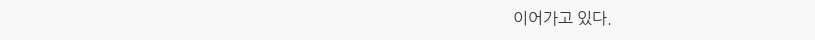이어가고 있다.